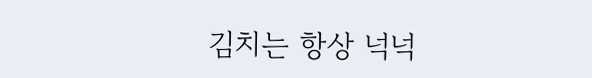김치는 항상 넉넉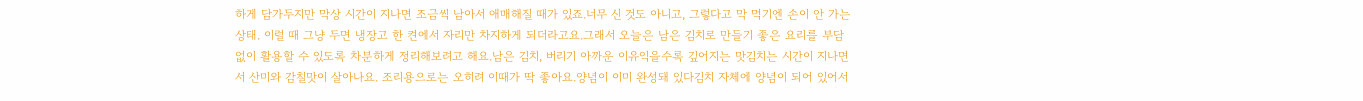하게 담가두지만 막상 시간이 지나면 조금씩 남아서 애매해질 때가 있죠.너무 신 것도 아니고, 그렇다고 막 먹기엔 손이 안 가는 상태. 이럴 때 그냥 두면 냉장고 한 켠에서 자리만 차지하게 되더라고요.그래서 오늘은 남은 김치로 만들기 좋은 요리를 부담 없이 활용할 수 있도록 차분하게 정리해보려고 해요.남은 김치, 버리기 아까운 이유익을수록 깊어지는 맛김치는 시간이 지나면서 산미와 감칠맛이 살아나요. 조리용으로는 오히려 이때가 딱 좋아요.양념이 이미 완성돼 있다김치 자체에 양념이 되어 있어서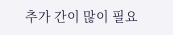추가 간이 많이 필요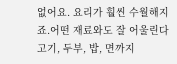없어요. 요리가 훨씬 수월해지죠.어떤 재료와도 잘 어울린다고기, 두부, 밥, 면까지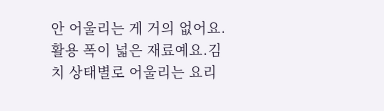안 어울리는 게 거의 없어요. 활용 폭이 넓은 재료예요.김치 상태별로 어울리는 요리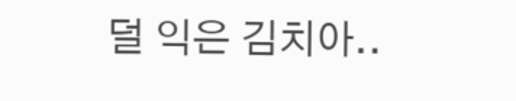덜 익은 김치아..